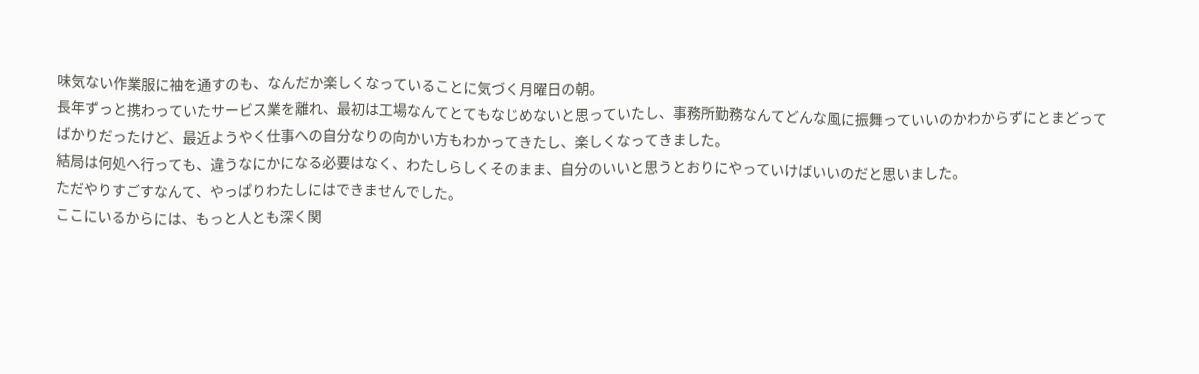味気ない作業服に袖を通すのも、なんだか楽しくなっていることに気づく月曜日の朝。
長年ずっと携わっていたサービス業を離れ、最初は工場なんてとてもなじめないと思っていたし、事務所勤務なんてどんな風に振舞っていいのかわからずにとまどってばかりだったけど、最近ようやく仕事への自分なりの向かい方もわかってきたし、楽しくなってきました。
結局は何処へ行っても、違うなにかになる必要はなく、わたしらしくそのまま、自分のいいと思うとおりにやっていけばいいのだと思いました。
ただやりすごすなんて、やっぱりわたしにはできませんでした。
ここにいるからには、もっと人とも深く関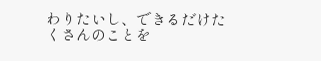わりたいし、できるだけたくさんのことを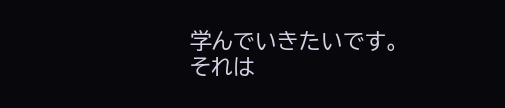学んでいきたいです。
それは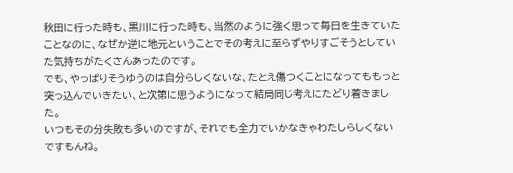秋田に行った時も、黒川に行った時も、当然のように強く思って毎日を生きていたことなのに、なぜか逆に地元ということでその考えに至らずやりすごそうとしていた気持ちがたくさんあったのです。
でも、やっぱりそうゆうのは自分らしくないな、たとえ傷つくことになってももっと突っ込んでいきたい、と次第に思うようになって結局同じ考えにたどり着きました。
いつもその分失敗も多いのですが、それでも全力でいかなきゃわたしらしくないですもんね。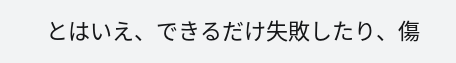とはいえ、できるだけ失敗したり、傷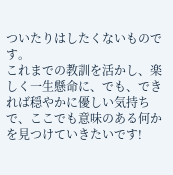ついたりはしたくないものです。
これまでの教訓を活かし、楽しく一生懸命に、でも、できれば穏やかに優しい気持ちで、ここでも意味のある何かを見つけていきたいです!